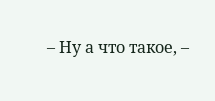– Ну а что такое, –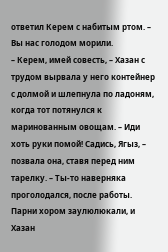ответил Керем с набитым ртом. – Вы нас голодом морили.
– Керем, имей совесть, – Хазан с трудом вырвала у него контейнер с долмой и шлепнула по ладоням, когда тот потянулся к маринованным овощам. – Иди хоть руки помой! Садись, Ягыз, – позвала она, ставя перед ним тарелку. – Ты-то наверняка проголодался, после работы.
Парни хором заулюлюкали, и Хазан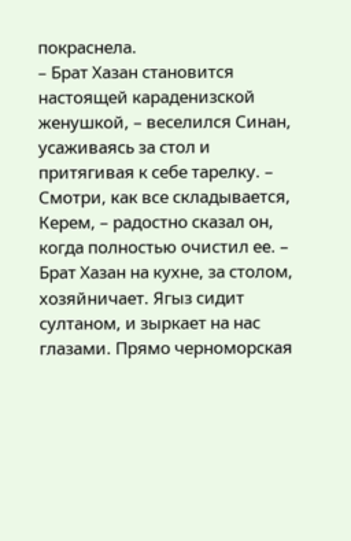покраснела.
– Брат Хазан становится настоящей караденизской женушкой, – веселился Синан, усаживаясь за стол и притягивая к себе тарелку. – Смотри, как все складывается, Керем, – радостно сказал он, когда полностью очистил ее. – Брат Хазан на кухне, за столом, хозяйничает. Ягыз сидит султаном, и зыркает на нас глазами. Прямо черноморская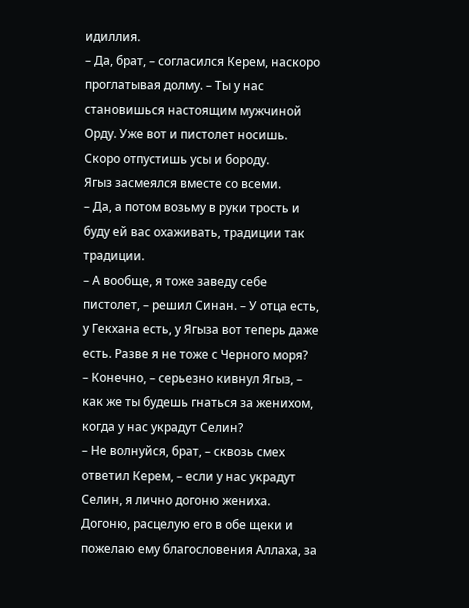идиллия.
– Да, брат, – согласился Керем, наскоро проглатывая долму. – Ты у нас становишься настоящим мужчиной Орду. Уже вот и пистолет носишь. Скоро отпустишь усы и бороду.
Ягыз засмеялся вместе со всеми.
– Да, а потом возьму в руки трость и буду ей вас охаживать, традиции так традиции.
– А вообще, я тоже заведу себе пистолет, – решил Синан. – У отца есть, у Гекхана есть, у Ягыза вот теперь даже есть. Разве я не тоже с Черного моря?
– Конечно, – серьезно кивнул Ягыз, – как же ты будешь гнаться за женихом, когда у нас украдут Селин?
– Не волнуйся, брат, – сквозь смех ответил Керем, – если у нас украдут Селин, я лично догоню жениха. Догоню, расцелую его в обе щеки и пожелаю ему благословения Аллаха, за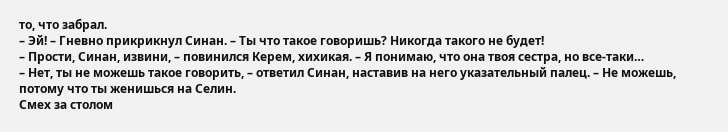то, что забрал.
– Эй! – Гневно прикрикнул Синан. – Ты что такое говоришь? Никогда такого не будет!
– Прости, Синан, извини, – повинился Керем, хихикая. – Я понимаю, что она твоя сестра, но все-таки…
– Нет, ты не можешь такое говорить, – ответил Синан, наставив на него указательный палец. – Не можешь, потому что ты женишься на Селин.
Смех за столом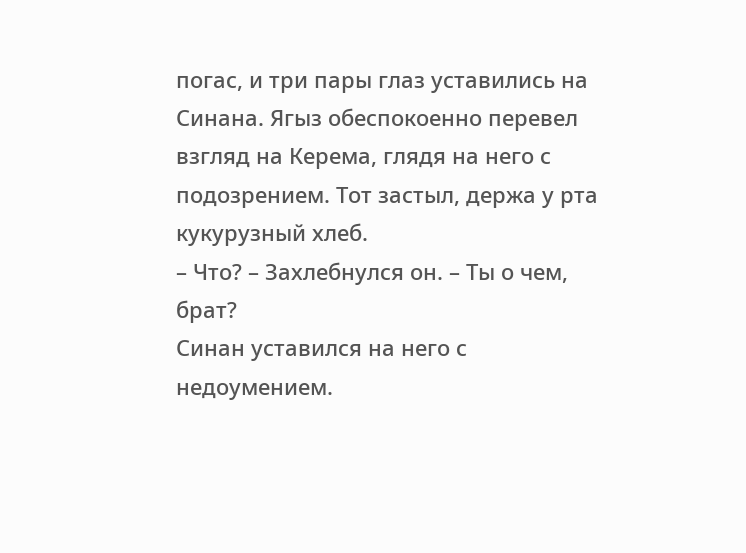погас, и три пары глаз уставились на Синана. Ягыз обеспокоенно перевел взгляд на Керема, глядя на него с подозрением. Тот застыл, держа у рта кукурузный хлеб.
– Что? – Захлебнулся он. – Ты о чем, брат?
Синан уставился на него с недоумением.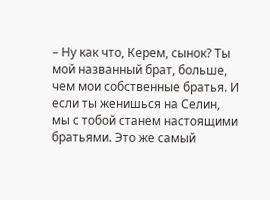– Ну как что, Керем, сынок? Ты мой названный брат, больше, чем мои собственные братья. И если ты женишься на Селин, мы с тобой станем настоящими братьями. Это же самый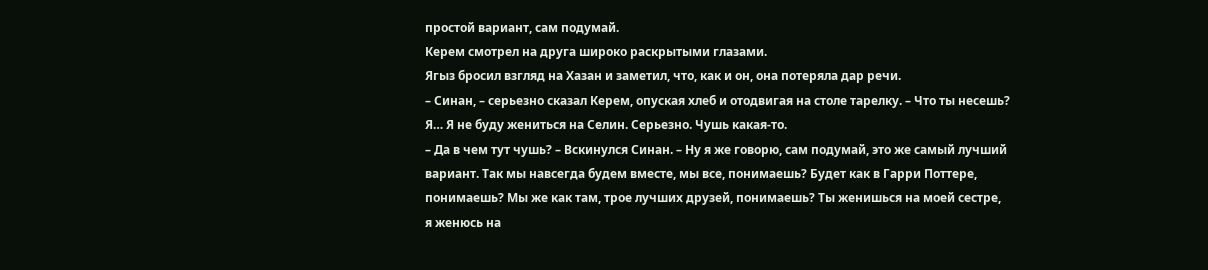простой вариант, сам подумай.
Керем смотрел на друга широко раскрытыми глазами.
Ягыз бросил взгляд на Хазан и заметил, что, как и он, она потеряла дар речи.
– Синан, – серьезно сказал Керем, опуская хлеб и отодвигая на столе тарелку. – Что ты несешь? Я… Я не буду жениться на Селин. Серьезно. Чушь какая-то.
– Да в чем тут чушь? – Вскинулся Синан. – Ну я же говорю, сам подумай, это же самый лучший вариант. Так мы навсегда будем вместе, мы все, понимаешь? Будет как в Гарри Поттере, понимаешь? Мы же как там, трое лучших друзей, понимаешь? Ты женишься на моей сестре, я женюсь на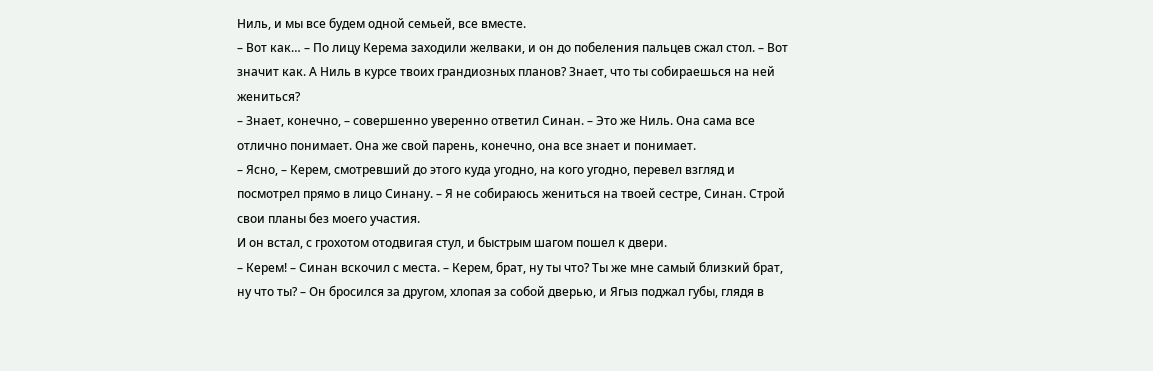Ниль, и мы все будем одной семьей, все вместе.
– Вот как… – По лицу Керема заходили желваки, и он до побеления пальцев сжал стол. – Вот значит как. А Ниль в курсе твоих грандиозных планов? Знает, что ты собираешься на ней жениться?
– Знает, конечно, – совершенно уверенно ответил Синан. – Это же Ниль. Она сама все отлично понимает. Она же свой парень, конечно, она все знает и понимает.
– Ясно, – Керем, смотревший до этого куда угодно, на кого угодно, перевел взгляд и посмотрел прямо в лицо Синану. – Я не собираюсь жениться на твоей сестре, Синан. Строй свои планы без моего участия.
И он встал, с грохотом отодвигая стул, и быстрым шагом пошел к двери.
– Керем! – Синан вскочил с места. – Керем, брат, ну ты что? Ты же мне самый близкий брат, ну что ты? – Он бросился за другом, хлопая за собой дверью, и Ягыз поджал губы, глядя в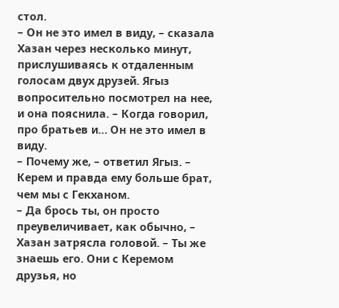стол.
– Он не это имел в виду, – сказала Хазан через несколько минут, прислушиваясь к отдаленным голосам двух друзей. Ягыз вопросительно посмотрел на нее, и она пояснила. – Когда говорил, про братьев и… Он не это имел в виду.
– Почему же, – ответил Ягыз. – Керем и правда ему больше брат, чем мы с Гекханом.
– Да брось ты, он просто преувеличивает, как обычно, – Хазан затрясла головой. – Ты же знаешь его. Они с Керемом друзья, но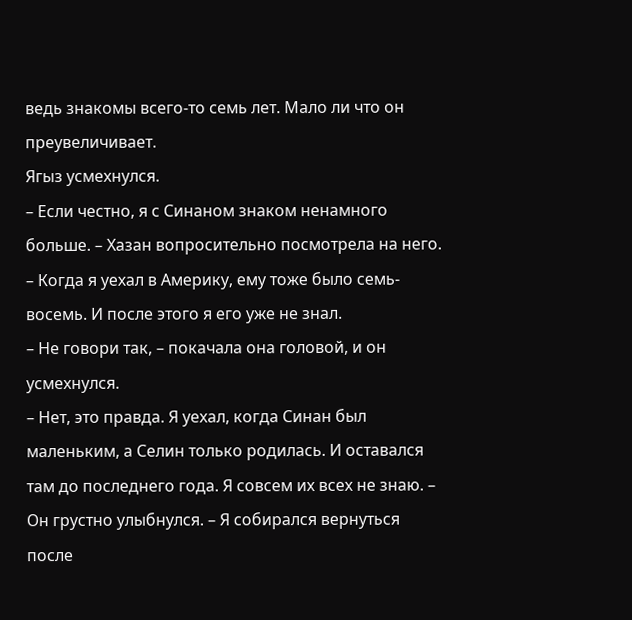ведь знакомы всего-то семь лет. Мало ли что он преувеличивает.
Ягыз усмехнулся.
– Если честно, я с Синаном знаком ненамного больше. – Хазан вопросительно посмотрела на него. – Когда я уехал в Америку, ему тоже было семь-восемь. И после этого я его уже не знал.
– Не говори так, – покачала она головой, и он усмехнулся.
– Нет, это правда. Я уехал, когда Синан был маленьким, а Селин только родилась. И оставался там до последнего года. Я совсем их всех не знаю. – Он грустно улыбнулся. – Я собирался вернуться после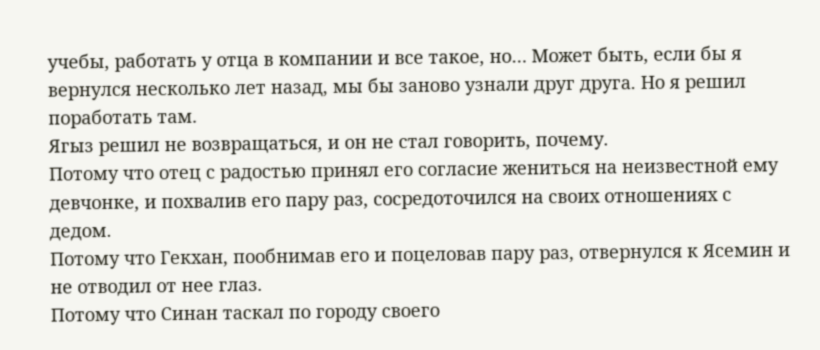учебы, работать у отца в компании и все такое, но… Может быть, если бы я вернулся несколько лет назад, мы бы заново узнали друг друга. Но я решил поработать там.
Ягыз решил не возвращаться, и он не стал говорить, почему.
Потому что отец с радостью принял его согласие жениться на неизвестной ему девчонке, и похвалив его пару раз, сосредоточился на своих отношениях с дедом.
Потому что Гекхан, пообнимав его и поцеловав пару раз, отвернулся к Ясемин и не отводил от нее глаз.
Потому что Синан таскал по городу своего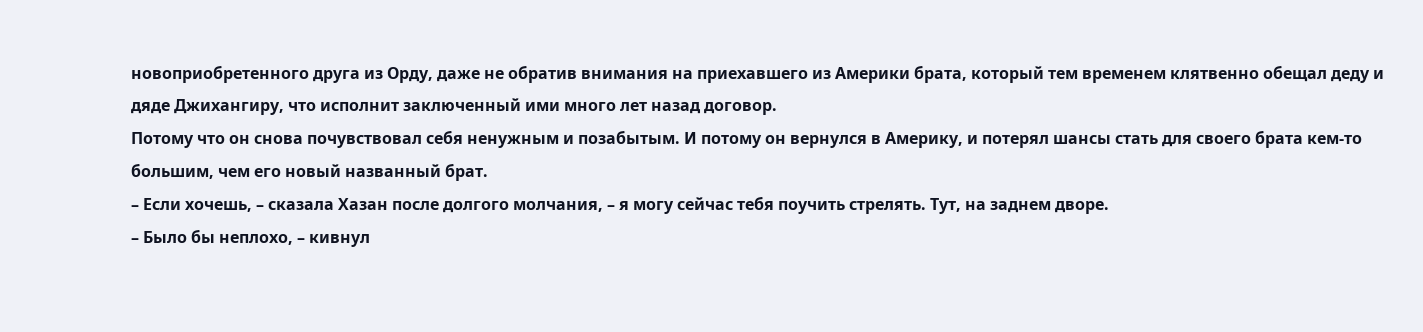новоприобретенного друга из Орду, даже не обратив внимания на приехавшего из Америки брата, который тем временем клятвенно обещал деду и дяде Джихангиру, что исполнит заключенный ими много лет назад договор.
Потому что он снова почувствовал себя ненужным и позабытым. И потому он вернулся в Америку, и потерял шансы стать для своего брата кем-то большим, чем его новый названный брат.
– Если хочешь, – сказала Хазан после долгого молчания, – я могу сейчас тебя поучить стрелять. Тут, на заднем дворе.
– Было бы неплохо, – кивнул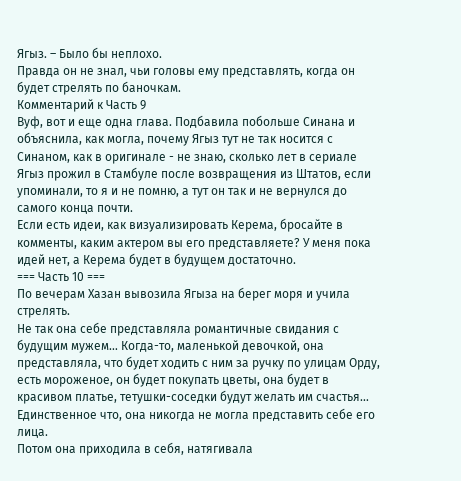Ягыз. – Было бы неплохо.
Правда он не знал, чьи головы ему представлять, когда он будет стрелять по баночкам.
Комментарий к Часть 9
Вуф, вот и еще одна глава. Подбавила побольше Синана и объяснила, как могла, почему Ягыз тут не так носится с Синаном, как в оригинале - не знаю, сколько лет в сериале Ягыз прожил в Стамбуле после возвращения из Штатов, если упоминали, то я и не помню, а тут он так и не вернулся до самого конца почти.
Если есть идеи, как визуализировать Керема, бросайте в комменты, каким актером вы его представляете? У меня пока идей нет, а Керема будет в будущем достаточно.
=== Часть 10 ===
По вечерам Хазан вывозила Ягыза на берег моря и учила стрелять.
Не так она себе представляла романтичные свидания с будущим мужем… Когда-то, маленькой девочкой, она представляла, что будет ходить с ним за ручку по улицам Орду, есть мороженое, он будет покупать цветы, она будет в красивом платье, тетушки-соседки будут желать им счастья… Единственное что, она никогда не могла представить себе его лица.
Потом она приходила в себя, натягивала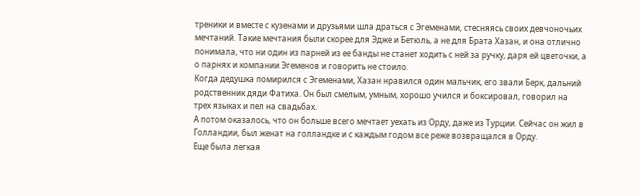треники и вместе с кузенами и друзьями шла драться с Эгеменами, стесняясь своих девчоночьих мечтаний. Такие мечтания были скорее для Эдже и Бетюль, а не для Брата Хазан, и она отлично понимала, что ни один из парней из ее банды не станет ходить с ней за ручку, даря ей цветочки, а о парнях и компании Эгеменов и говорить не стоило.
Когда дедушка помирился с Эгеменами, Хазан нравился один мальчик, его звали Берк, дальний родственник дяди Фатиха. Он был смелым, умным, хорошо учился и боксировал, говорил на трех языках и пел на свадьбах.
А потом оказалось, что он больше всего мечтает уехать из Орду, даже из Турции. Сейчас он жил в Голландии, был женат на голландке и с каждым годом все реже возвращался в Орду.
Еще была легкая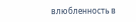влюбленность в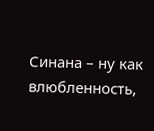Синана – ну как влюбленность,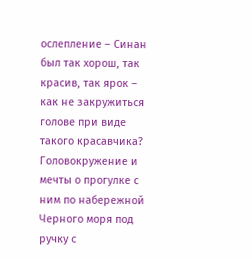ослепление – Синан был так хорош, так красив, так ярок – как не закружиться голове при виде такого красавчика? Головокружение и мечты о прогулке с ним по набережной Черного моря под ручку с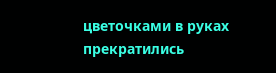цветочками в руках прекратились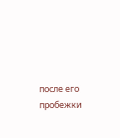после его пробежки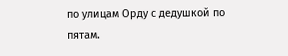по улицам Орду с дедушкой по пятам.